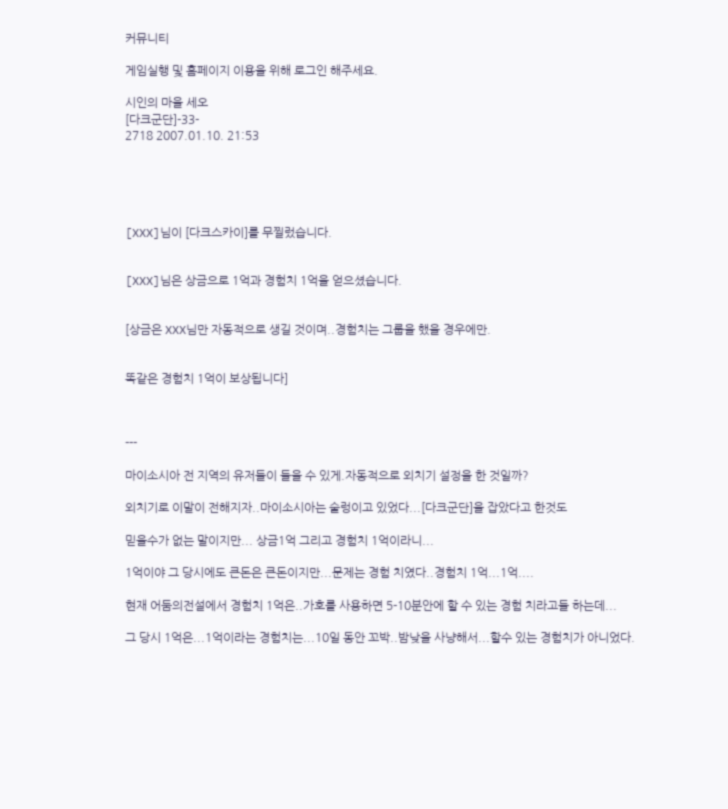커뮤니티

게임실행 및 홈페이지 이용을 위해 로그인 해주세요.

시인의 마을 세오
[다크군단]-33-
2718 2007.01.10. 21:53





[XXX]님이 [다크스카이]를 무찔렀습니다.


[XXX]님은 상금으로 1억과 경험치 1억을 얻으셨습니다.


[상금은 XXX님만 자동적으로 생길 것이며..경험치는 그룹을 했을 경우에만.


똑같은 경험치 1억이 보상됩니다]



---

마이소시아 전 지역의 유저들이 들을 수 있게.자동적으로 외치기 설정을 한 것일까?

외치기로 이말이 전해지자..마이소시아는 술렁이고 있었다...[다크군단]을 잡았다고 한것도

믿을수가 없는 말이지만... 상금1억 그리고 경험치 1억이라니...

1억이야 그 당시에도 큰돈은 큰돈이지만...문제는 경험 치였다..경험치 1억...1억....

현재 어둠의전설에서 경험치 1억은..가호를 사용하면 5-10분안에 할 수 있는 경험 치라고들 하는데...

그 당시 1억은...1억이라는 경험치는...10일 동안 꼬박..밤낮을 사냥해서...할수 있는 경험치가 아니었다.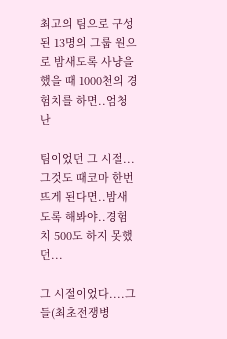최고의 팀으로 구성된 13명의 그룹 원으로 밤새도록 사냥을 했을 때 1000천의 경험치를 하면..엄청난

팀이었던 그 시절...그것도 때코마 한번 뜨게 된다면..밤새도록 해봐야..경험치 500도 하지 못했던...

그 시절이었다....그들(최초전쟁병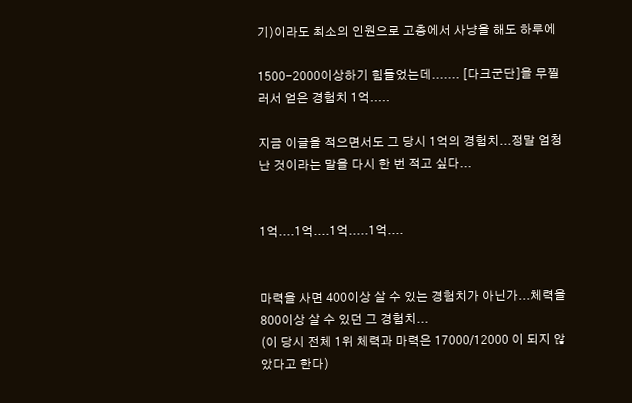기)이라도 최소의 인원으로 고층에서 사냥을 해도 하루에

1500-2000이상하기 힘들었는데....... [다크군단]을 무찔러서 얻은 경험치 1억.....

지금 이글을 적으면서도 그 당시 1억의 경험치...정말 엄청난 것이라는 말을 다시 한 번 적고 싶다...


1억....1억....1억.....1억....


마력을 사면 400이상 살 수 있는 경험치가 아닌가...체력을 800이상 살 수 있던 그 경험치...
(이 당시 전체 1위 체력과 마력은 17000/12000 이 되지 않았다고 한다)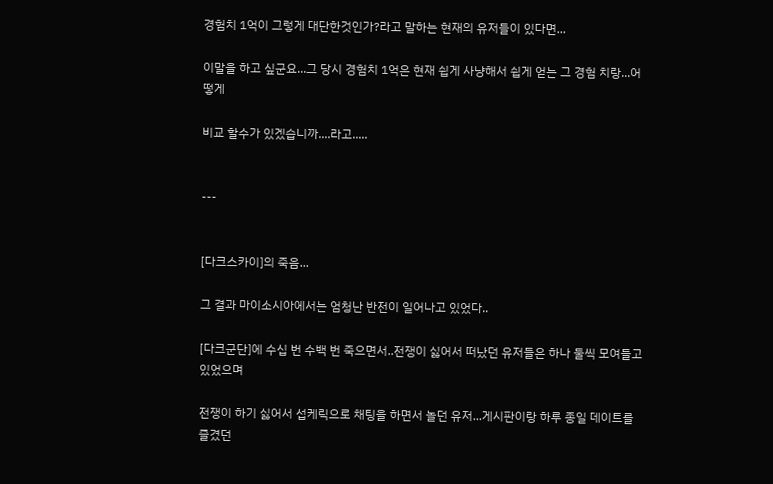경험치 1억이 그렇게 대단한것인가?라고 말하는 현재의 유저들이 있다면...

이말을 하고 싶군요...그 당시 경험치 1억은 현재 쉽게 사냥해서 쉽게 얻는 그 경험 치랑...어떻게

비교 할수가 있겠습니까....라고.....


---


[다크스카이]의 죽음...

그 결과 마이소시아에서는 엄청난 반전이 일어나고 있었다..

[다크군단]에 수십 번 수백 번 죽으면서..전쟁이 싫어서 떠났던 유저들은 하나 둘씩 모여들고 있었으며

전쟁이 하기 싫어서 섭케릭으로 채팅을 하면서 놀던 유저...게시판이랑 하루 종일 데이트를 즐겼던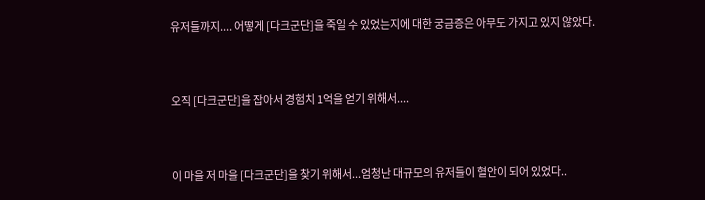유저들까지.... 어떻게 [다크군단]을 죽일 수 있었는지에 대한 궁금증은 아무도 가지고 있지 않았다.


오직 [다크군단]을 잡아서 경험치 1억을 얻기 위해서....


이 마을 저 마을 [다크군단]을 찾기 위해서...엄청난 대규모의 유저들이 혈안이 되어 있었다..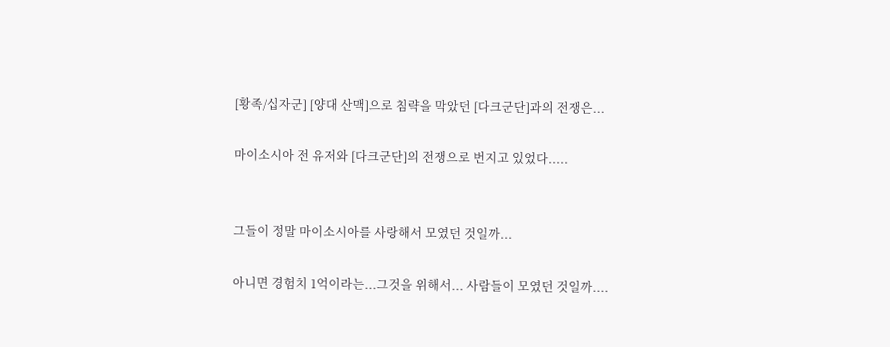[황족/십자군] [양대 산맥]으로 침략을 막았던 [다크군단]과의 전쟁은...

마이소시아 전 유저와 [다크군단]의 전쟁으로 번지고 있었다.....


그들이 정말 마이소시아를 사랑해서 모였던 것일까...

아니면 경험치 1억이라는...그것을 위해서... 사람들이 모였던 것일까....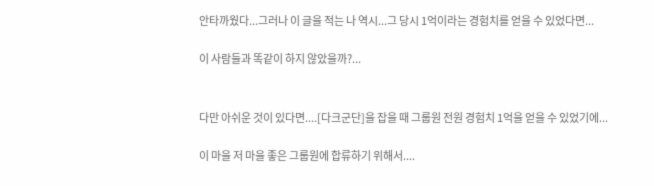안타까웠다...그러나 이 글을 적는 나 역시...그 당시 1억이라는 경험치를 얻을 수 있었다면...

이 사람들과 똑같이 하지 않았을까?...


다만 아쉬운 것이 있다면....[다크군단]을 잡을 때 그룹원 전원 경험치 1억을 얻을 수 있었기에...

이 마을 저 마을 좋은 그룹원에 합류하기 위해서....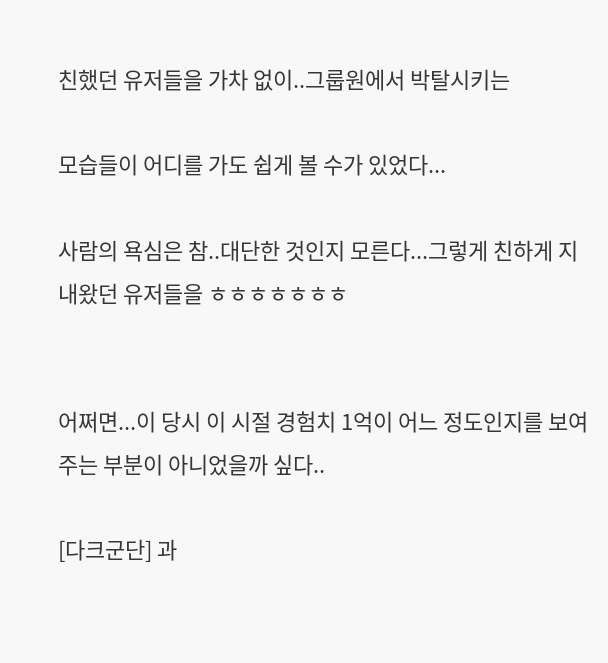친했던 유저들을 가차 없이..그룹원에서 박탈시키는

모습들이 어디를 가도 쉽게 볼 수가 있었다...

사람의 욕심은 참..대단한 것인지 모른다...그렇게 친하게 지내왔던 유저들을 ㅎㅎㅎㅎㅎㅎㅎ


어쩌면...이 당시 이 시절 경험치 1억이 어느 정도인지를 보여주는 부분이 아니었을까 싶다..

[다크군단] 과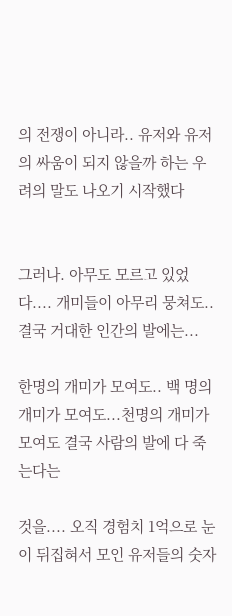의 전쟁이 아니라.. 유저와 유저의 싸움이 되지 않을까 하는 우려의 말도 나오기 시작했다


그러나. 아무도 모르고 있었다.... 개미들이 아무리 뭉쳐도..결국 거대한 인간의 발에는...

한명의 개미가 모여도.. 백 명의 개미가 모여도...천명의 개미가 모여도 결국 사람의 발에 다 죽는다는

것을.... 오직 경험치 1억으로 눈이 뒤집혀서 모인 유저들의 숫자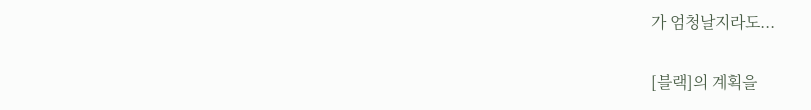가 엄청날지라도...


[블랙]의 계획을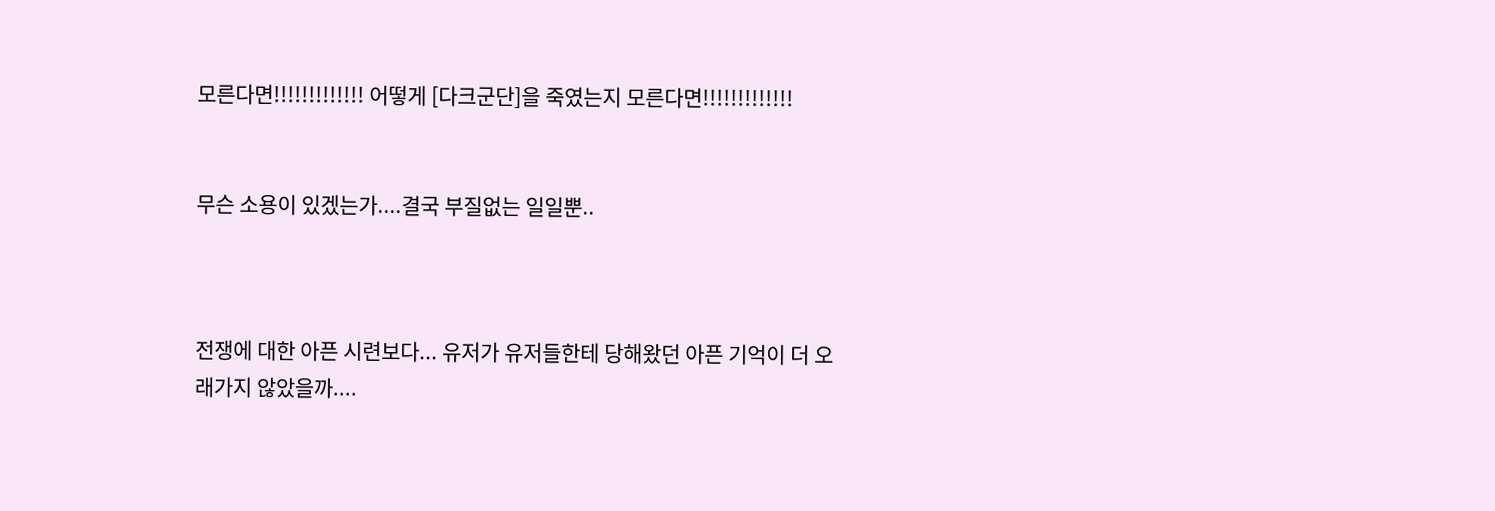모른다면!!!!!!!!!!!!! 어떻게 [다크군단]을 죽였는지 모른다면!!!!!!!!!!!!!


무슨 소용이 있겠는가....결국 부질없는 일일뿐..



전쟁에 대한 아픈 시련보다... 유저가 유저들한테 당해왔던 아픈 기억이 더 오래가지 않았을까....